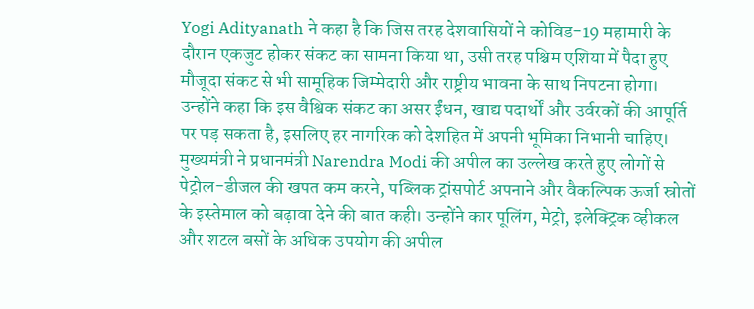Yogi Adityanath ने कहा है कि जिस तरह देशवासियों ने कोविड-19 महामारी के दौरान एकजुट होकर संकट का सामना किया था, उसी तरह पश्चिम एशिया में पैदा हुए मौजूदा संकट से भी सामूहिक जिम्मेदारी और राष्ट्रीय भावना के साथ निपटना होगा। उन्होंने कहा कि इस वैश्विक संकट का असर ईंधन, खाद्य पदार्थों और उर्वरकों की आपूर्ति पर पड़ सकता है, इसलिए हर नागरिक को देशहित में अपनी भूमिका निभानी चाहिए।
मुख्यमंत्री ने प्रधानमंत्री Narendra Modi की अपील का उल्लेख करते हुए लोगों से पेट्रोल-डीजल की खपत कम करने, पब्लिक ट्रांसपोर्ट अपनाने और वैकल्पिक ऊर्जा स्रोतों के इस्तेमाल को बढ़ावा देने की बात कही। उन्होंने कार पूलिंग, मेट्रो, इलेक्ट्रिक व्हीकल और शटल बसों के अधिक उपयोग की अपील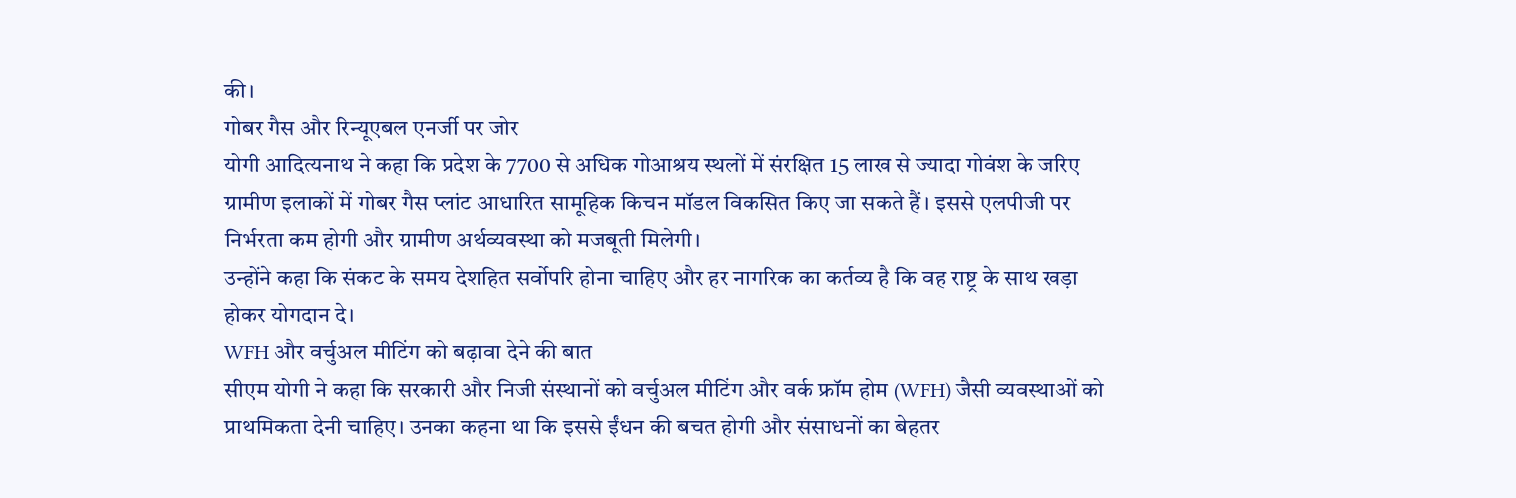की।
गोबर गैस और रिन्यूएबल एनर्जी पर जोर
योगी आदित्यनाथ ने कहा कि प्रदेश के 7700 से अधिक गोआश्रय स्थलों में संरक्षित 15 लाख से ज्यादा गोवंश के जरिए ग्रामीण इलाकों में गोबर गैस प्लांट आधारित सामूहिक किचन मॉडल विकसित किए जा सकते हैं। इससे एलपीजी पर निर्भरता कम होगी और ग्रामीण अर्थव्यवस्था को मजबूती मिलेगी।
उन्होंने कहा कि संकट के समय देशहित सर्वोपरि होना चाहिए और हर नागरिक का कर्तव्य है कि वह राष्ट्र के साथ खड़ा होकर योगदान दे।
WFH और वर्चुअल मीटिंग को बढ़ावा देने की बात
सीएम योगी ने कहा कि सरकारी और निजी संस्थानों को वर्चुअल मीटिंग और वर्क फ्रॉम होम (WFH) जैसी व्यवस्थाओं को प्राथमिकता देनी चाहिए। उनका कहना था कि इससे ईंधन की बचत होगी और संसाधनों का बेहतर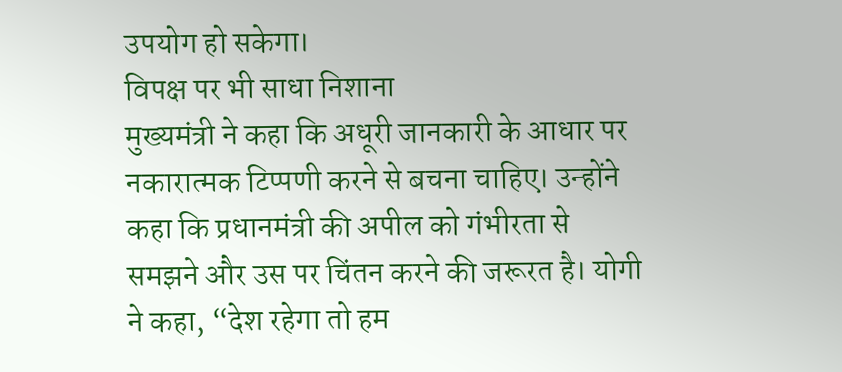उपयोग हो सकेगा।
विपक्ष पर भी साधा निशाना
मुख्यमंत्री ने कहा कि अधूरी जानकारी के आधार पर नकारात्मक टिप्पणी करने से बचना चाहिए। उन्होंने कहा कि प्रधानमंत्री की अपील को गंभीरता से समझने और उस पर चिंतन करने की जरूरत है। योगी ने कहा, “देश रहेगा तो हम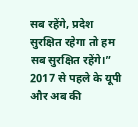सब रहेंगे, प्रदेश सुरक्षित रहेगा तो हम सब सुरक्षित रहेंगे।”
2017 से पहले के यूपी और अब की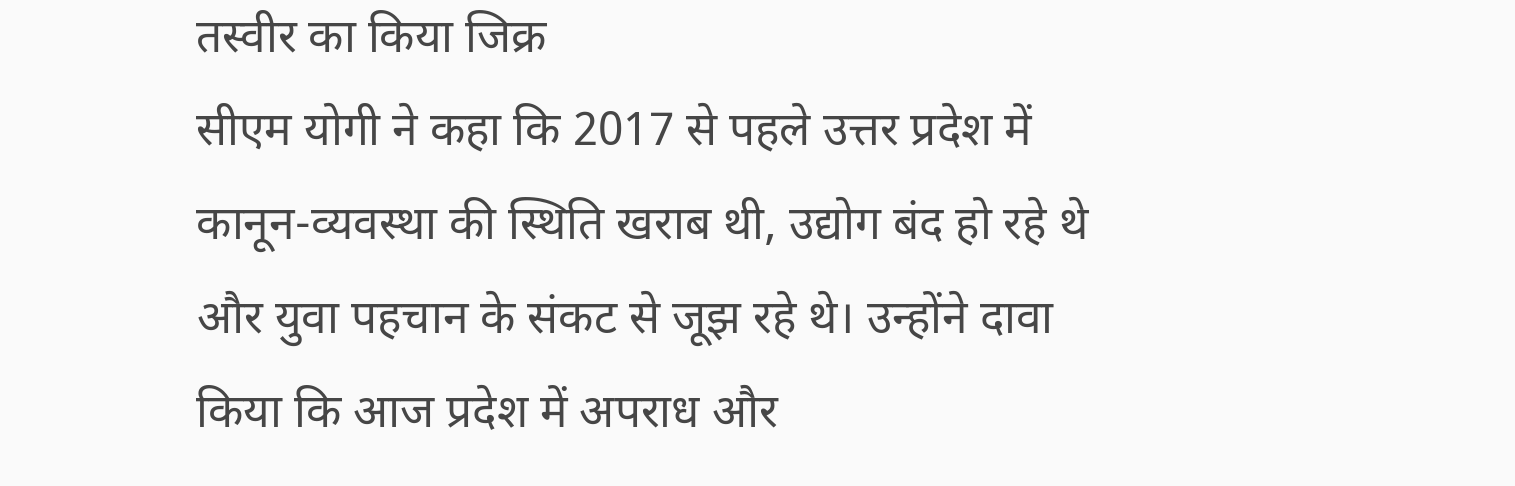तस्वीर का किया जिक्र
सीएम योगी ने कहा कि 2017 से पहले उत्तर प्रदेश में कानून-व्यवस्था की स्थिति खराब थी, उद्योग बंद हो रहे थे और युवा पहचान के संकट से जूझ रहे थे। उन्होंने दावा किया कि आज प्रदेश में अपराध और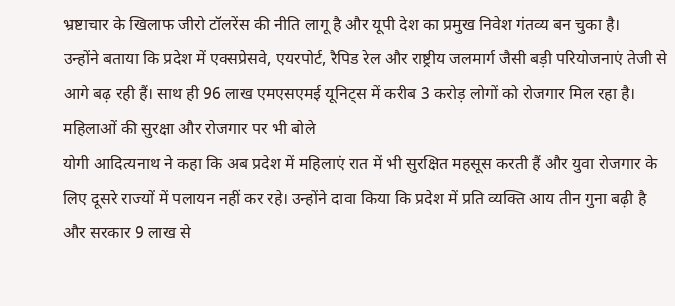भ्रष्टाचार के खिलाफ जीरो टॉलरेंस की नीति लागू है और यूपी देश का प्रमुख निवेश गंतव्य बन चुका है।
उन्होंने बताया कि प्रदेश में एक्सप्रेसवे, एयरपोर्ट, रैपिड रेल और राष्ट्रीय जलमार्ग जैसी बड़ी परियोजनाएं तेजी से आगे बढ़ रही हैं। साथ ही 96 लाख एमएसएमई यूनिट्स में करीब 3 करोड़ लोगों को रोजगार मिल रहा है।
महिलाओं की सुरक्षा और रोजगार पर भी बोले
योगी आदित्यनाथ ने कहा कि अब प्रदेश में महिलाएं रात में भी सुरक्षित महसूस करती हैं और युवा रोजगार के लिए दूसरे राज्यों में पलायन नहीं कर रहे। उन्होंने दावा किया कि प्रदेश में प्रति व्यक्ति आय तीन गुना बढ़ी है और सरकार 9 लाख से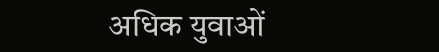अधिक युवाओं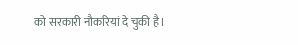को सरकारी नौकरियां दे चुकी है।